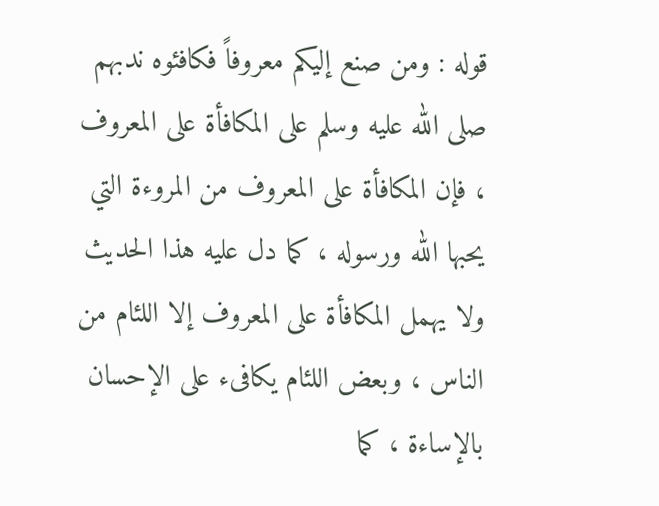قوله : ومن صنع إليكم معروفاً فكافئوه ندبهم صلى الله عليه وسلم على المكافأة على المعروف ، فإن المكافأة على المعروف من المروءة التي يحبها الله ورسوله ، كما دل عليه هذا الحديث ولا يهمل المكافأة على المعروف إلا اللئام من الناس ، وبعض اللئام يكافىء على الإحسان بالإساءة ، كما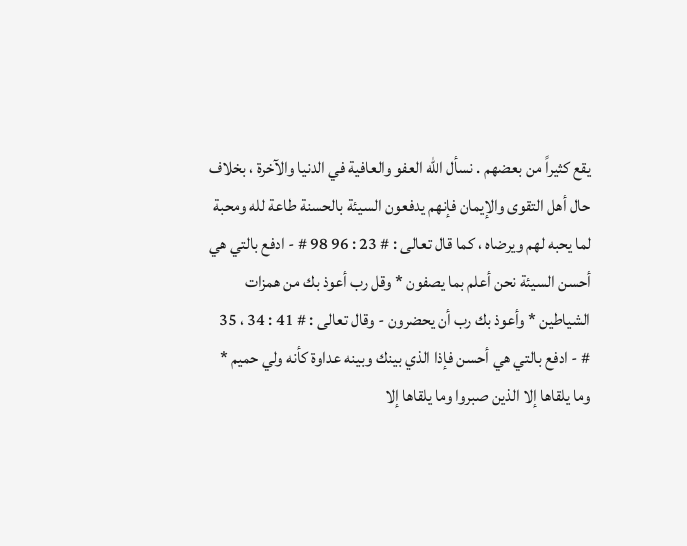يقع كثيراً من بعضهم . نسأل الله العفو والعافية في الدنيا والآخرة ، بخلاف حال أهل التقوى والإيمان فإنهم يدفعون السيئة بالحسنة طاعة لله ومحبة لما يحبه لهم ويرضاه ، كما قال تعالى : # 23 : 96 98 # - ادفع بالتي هي أحسن السيئة نحن أعلم بما يصفون * وقل رب أعوذ بك من همزات الشياطين * وأعوذ بك رب أن يحضرون - وقال تعالى : # 41 : 34 ، 35 # - ادفع بالتي هي أحسن فإذا الذي بينك وبينه عداوة كأنه ولي حميم * وما يلقاها إلا الذين صبروا وما يلقاها إلا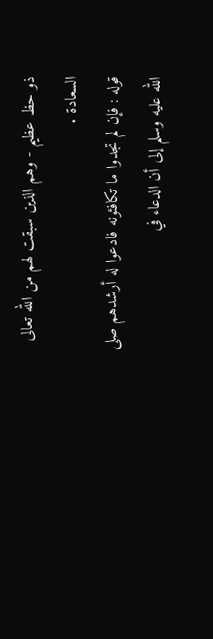ذو حظ عظيم - وهم الذين سبقت لهم من الله تعالى السعادة .
قوله : فإن لم تجدوا ما تكافئونه فادعوا له أرشدهم صلى الله عليه وسلم إلى أن الدعاء في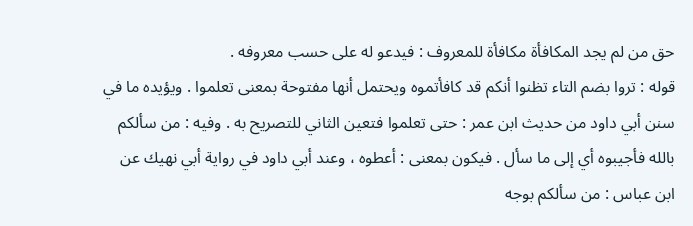حق من لم يجد المكافأة مكافأة للمعروف : فيدعو له على حسب معروفه .
قوله : تروا بضم التاء تظنوا أنكم قد كافأتموه ويحتمل أنها مفتوحة بمعنى تعلموا . ويؤيده ما في سنن أبي داود من حديث ابن عمر : حتى تعلموا فتعين الثاني للتصريح به . وفيه : من سألكم بالله فأجيبوه أي إلى ما سأل . فيكون بمعنى : أعطوه ، وعند أبي داود في رواية أبي نهيك عن ابن عباس : من سألكم بوجه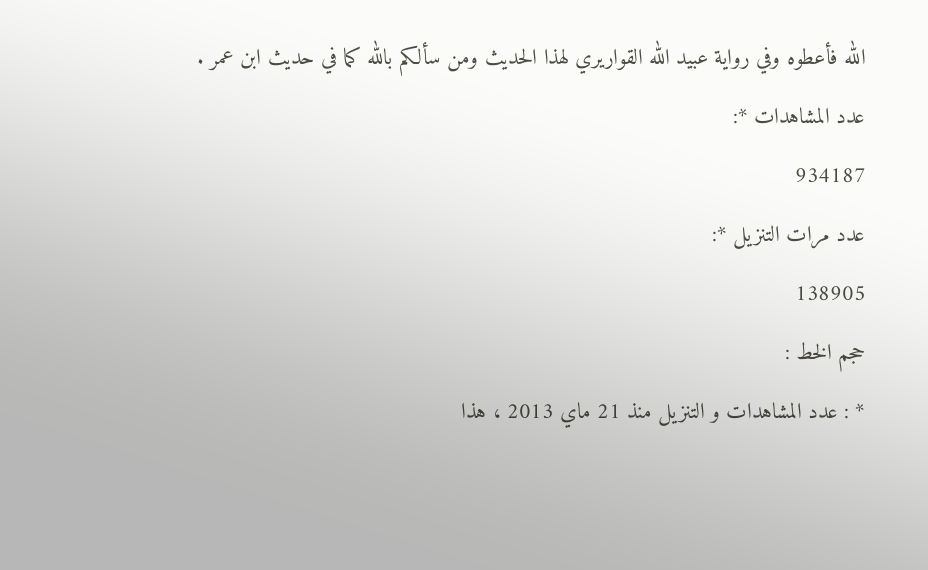الله فأعطوه وفي رواية عبيد الله القواريري لهذا الحديث ومن سألكم بالله كما في حديث ابن عمر .
عدد المشاهدات *:
934187
عدد مرات التنزيل *:
138905
حجم الخط :
* : عدد المشاهدات و التنزيل منذ 21 ماي 2013 ، هذا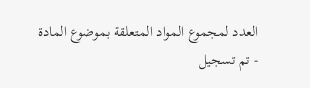العدد لمجموع المواد المتعلقة بموضوع المادة
- تم تسجيل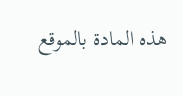هذه المادة بالموقع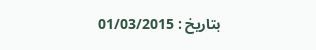بتاريخ : 01/03/2015